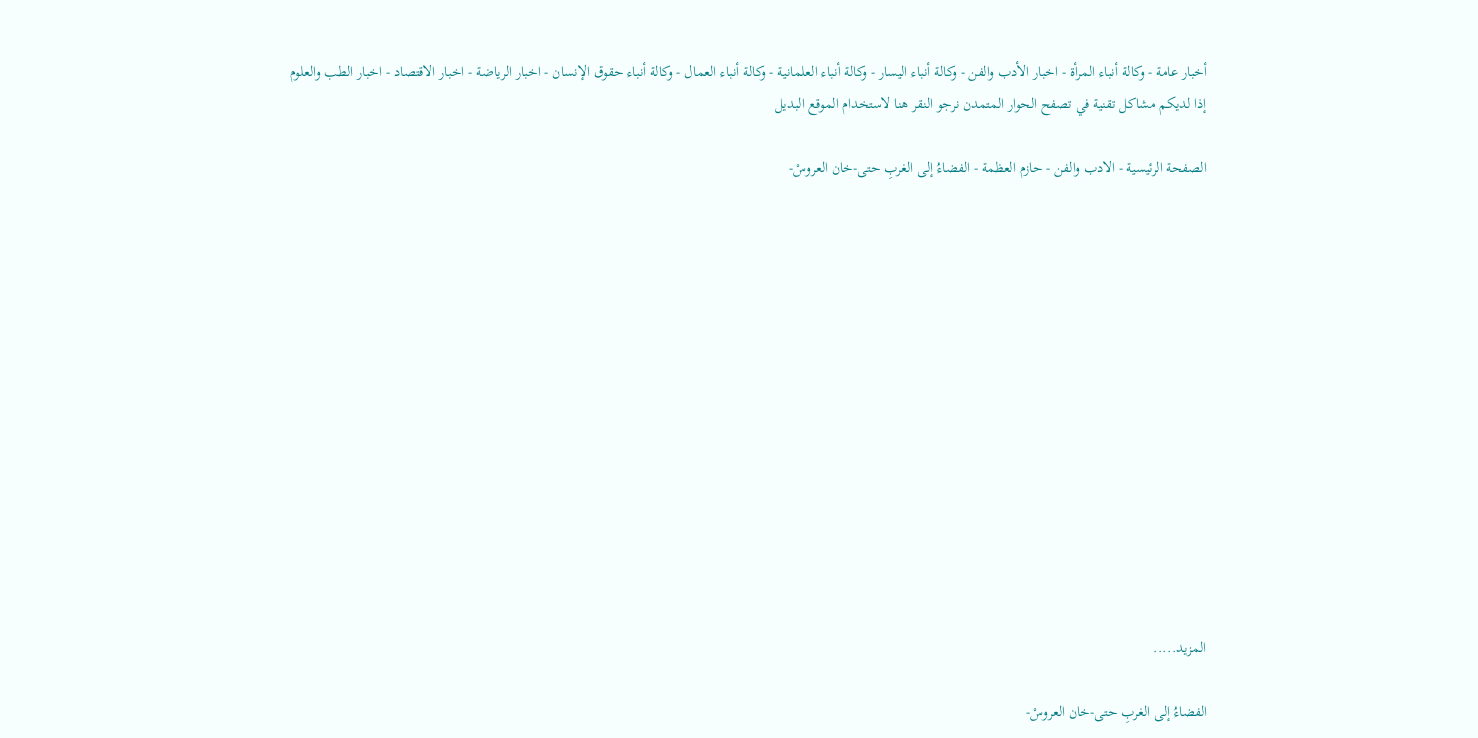أخبار عامة - وكالة أنباء المرأة - اخبار الأدب والفن - وكالة أنباء اليسار - وكالة أنباء العلمانية - وكالة أنباء العمال - وكالة أنباء حقوق الإنسان - اخبار الرياضة - اخبار الاقتصاد - اخبار الطب والعلوم
إذا لديكم مشاكل تقنية في تصفح الحوار المتمدن نرجو النقر هنا لاستخدام الموقع البديل

الصفحة الرئيسية - الادب والفن - حازم العظمة - الفضاءُ إلى الغربِ حتى-خان العروسْ-














المزيد.....

الفضاءُ إلى الغربِ حتى-خان العروسْ-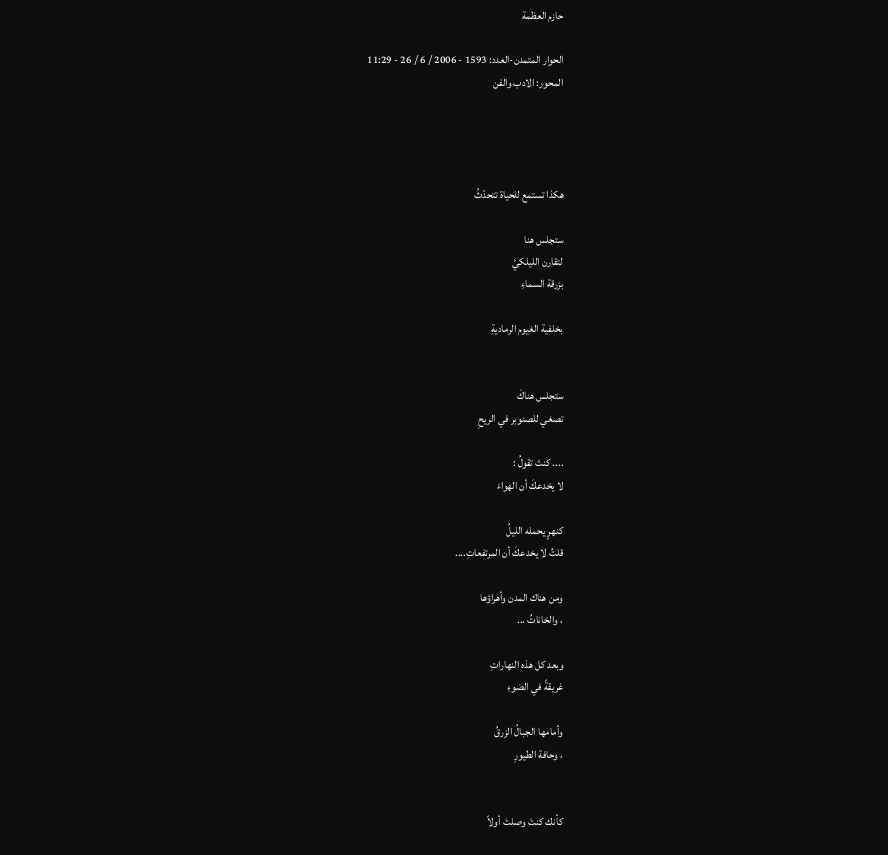حازم العظمة

الحوار المتمدن-العدد: 1593 - 2006 / 6 / 26 - 11:29
المحور: الادب والفن




هكذا تستمع للحياة تتحدّثُ

ستجلس هنا
لتقارن الليلكيَّ
بزرقة السماءِ

بخلفية الغيوم الرماديةِ


ستجلس هناكَ
تصغي للصنوبر في الريحِ

.... كنتَ تقولُ :
لا يخدعكَ أن الهواءَ

كنهرٍ يحمله الليلُ
قلتُ لا يخدعكَ أن المرتفعاتِ....

ومن هناك المدن وأهراؤها
، والخاناتُ ...

وبعد كل هذه النهاراتِ
غريقةً في الضوءِ

وأمامها الجبالُ الزرقُ
، وحافة الطيورِ


كأنك كنتَ وصلتَ أولاً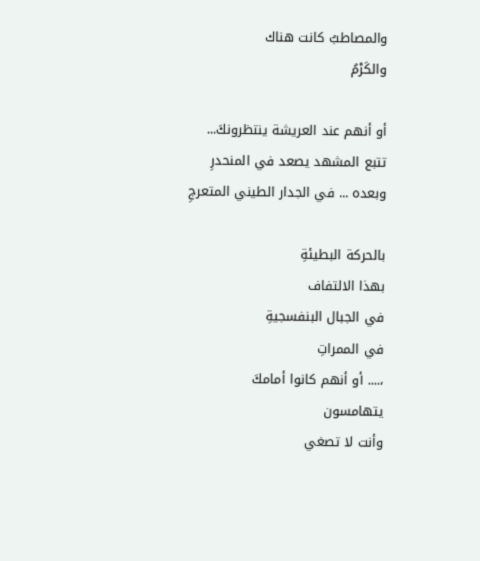والمصاطبُ كانت هناك
والكَرْمُ

أو أنهم عند العريشة ينتظرونكَ...
تتبع المشهد يصعد في المنحدرِ
وبعده ... في الجدار الطيني المتعرجِ

بالحركة البطيئةِ
بهذا الالتفاف
في الجبال البنفسجيةِ
في الممراتِ
،.... أو أنهم كانوا أمامكَ
يتهامسون
وأنت لا تصغي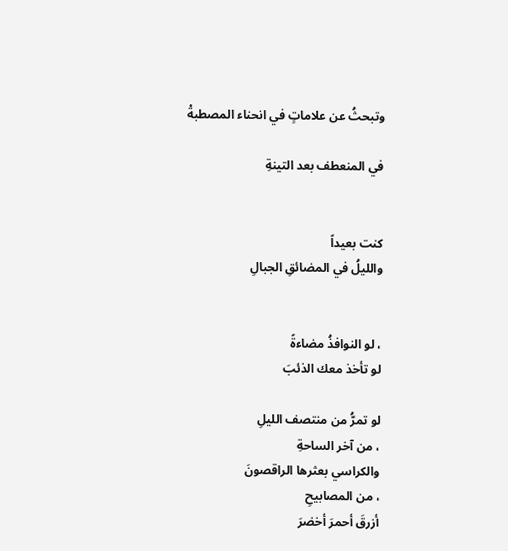وتبحثُ عن علاماتٍ في انحناء المصطبةْ

في المنعطف بعد التينةِ


كنت بعيداً
والليلُ في المضائقِ الجبالِ


، لو النوافذُ مضاءةً
لو تأخذ معك الذئبَ

لو تمرُّ من منتصف الليلِ
، من آخر الساحةِ
والكراسي بعثرها الراقصونَ
، من المصابيحِ
أزرقَ أحمرَ أخضرَ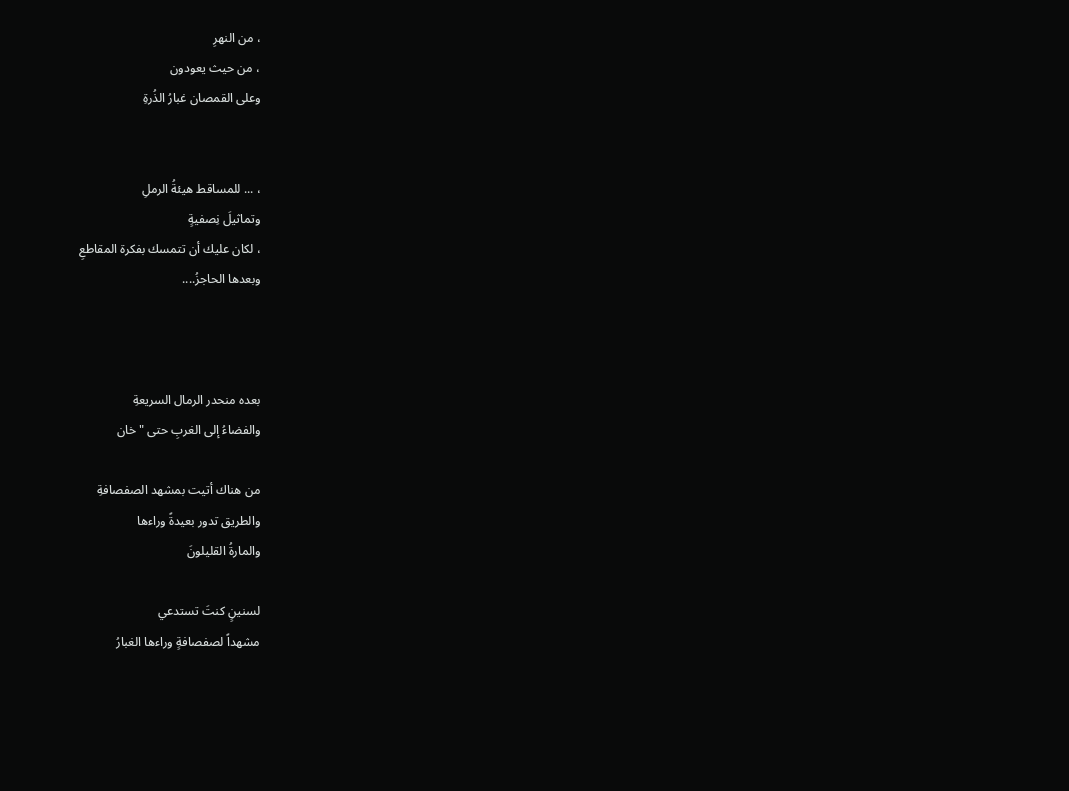، من النهرِ
، من حيث يعودون
وعلى القمصان غبارُ الذُرةِ


، ... للمساقط هيئةُ الرملِ
وتماثيلَ نِصفيةٍ
، لكان عليك أن تتمسك بفكرة المقاطعِ
وبعدها الحاجزُ....



بعده منحدر الرمال السريعةِ
والفضاءُ إلى الغربِ حتى "خان

من هناك أتيت بمشهد الصفصافةِ
والطريق تدور بعيدةً وراءها
والمارةُ القليلونَ

لسنينٍ كنتَ تستدعي
مشهداً لصفصافةٍ وراءها الغبارُ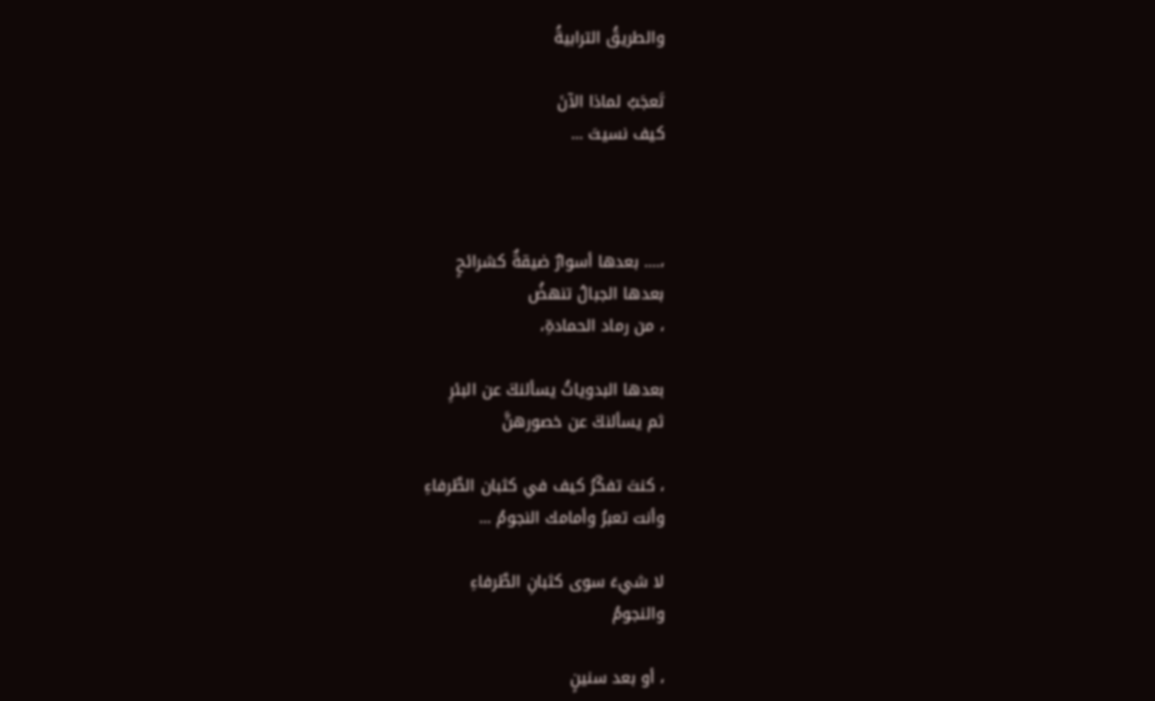والطريقُ الترابيةُ

تَعجَبُ لماذا الآنَ
كيف نسيتَ ...



،.... بعدها أسوارٌ ضيقةٌ كشرائحٍ
بعدها الجبالُ تنهضُ
، من رماد الحمادةِ،

بعدها البدوياتُ يسألنكَ عن البئرِ
ثم يسألنكَ عن خصورهنَّ

، كنتَ تفكّرُ كيف في كثبان الطَّرفاءِ
وأنت تعبرُ وأمامك النجومُ ...

لا شيءَ سوى كثبانِ الطَّرفاءِ
والنجومُ

، أو بعد سنينٍ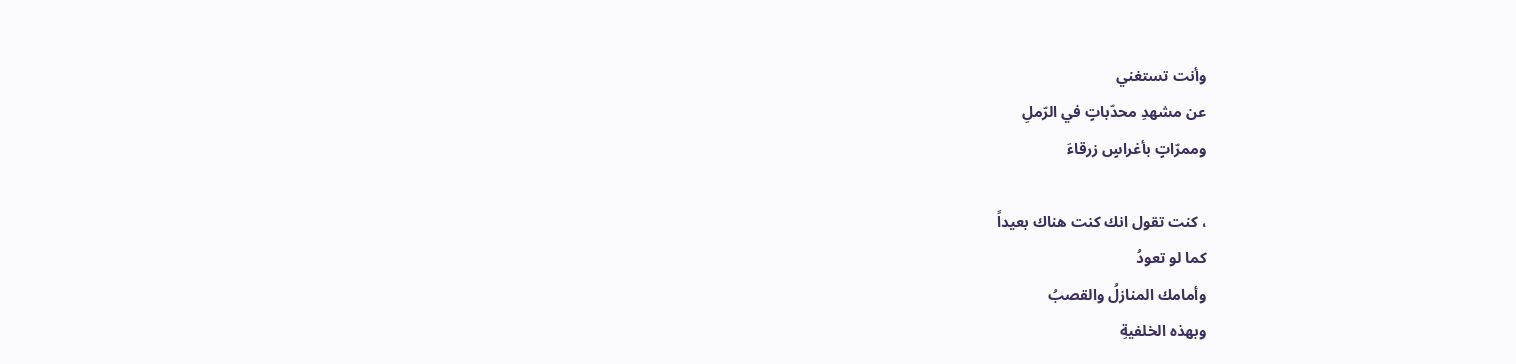وأنت تستغني
عن مشهدِ محدّباتٍ في الرّملِ
وممرّاتٍ بأغراسٍ زرقاءَ

، كنت تقول انك كنت هناك بعيداً
كما لو تعودُ
وأمامك المنازلُ والقصبُ
وبهذه الخلفيةِ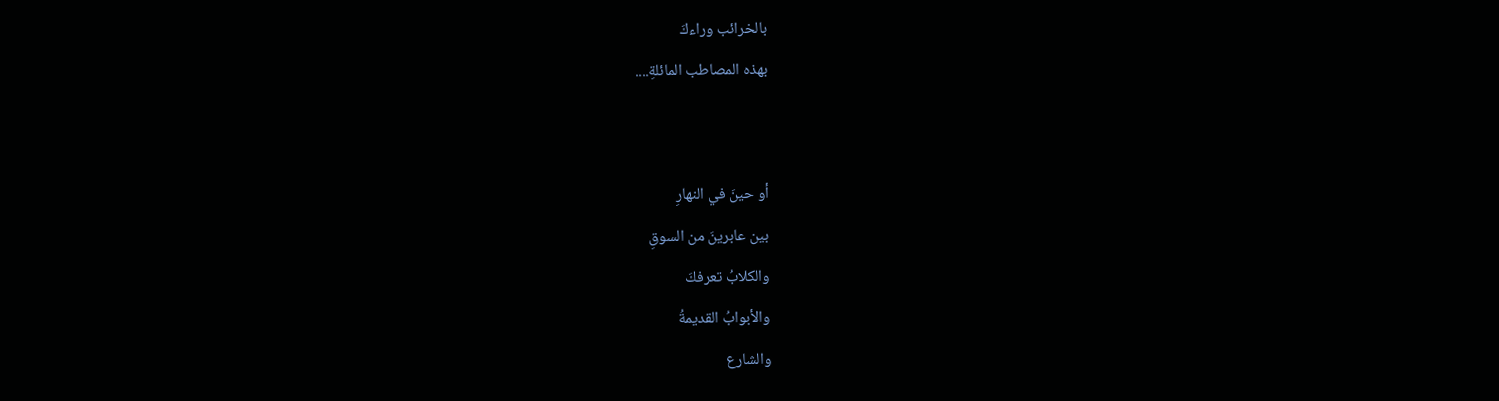بالخرائب وراءكَ
بهذه المصاطب المائلةِ....


أو حينَ في النهارِ
بين عابرينَ من السوقِ
والكلابُ تعرفكَ
والأبوابُ القديمةُ
والشارع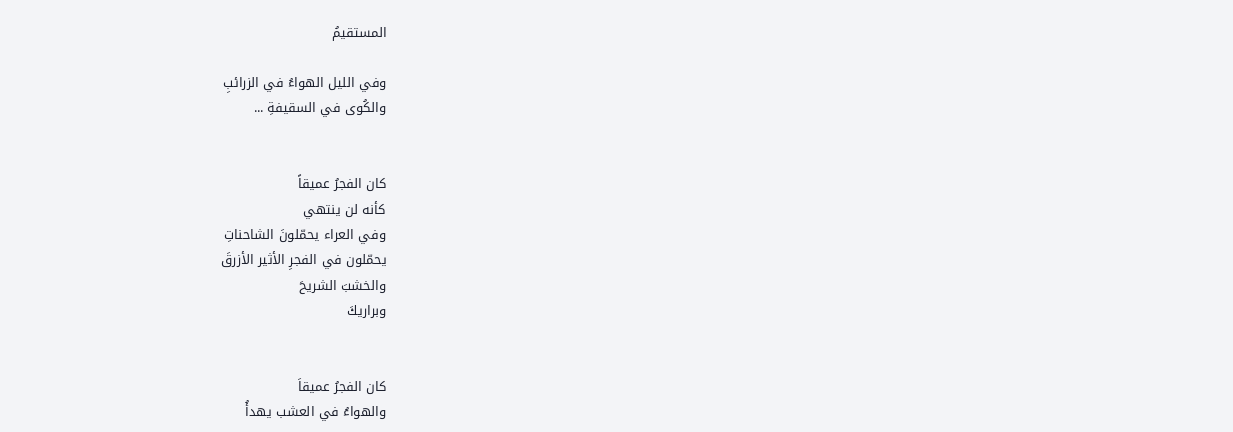المستقيمُ

وفي الليل الهواءُ في الزرائبِ
والكُوى في السقيفةِ ...


كان الفجرُ عميقاً
كأنه لن ينتهي
وفي العراء يحمّلونَ الشاحناتِ
يحمّلون في الفجرِ الأثير الأزرقَ
والخشبَ الشريحَ
وبراريكَ


كان الفجرُ عميقاَ
والهواءُ في العشب يهدأُ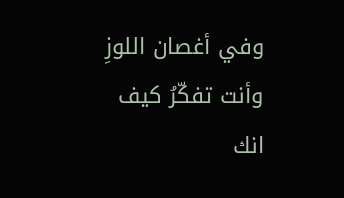وفي أغصان اللوزِ
وأنت تفكّرُ كيف انك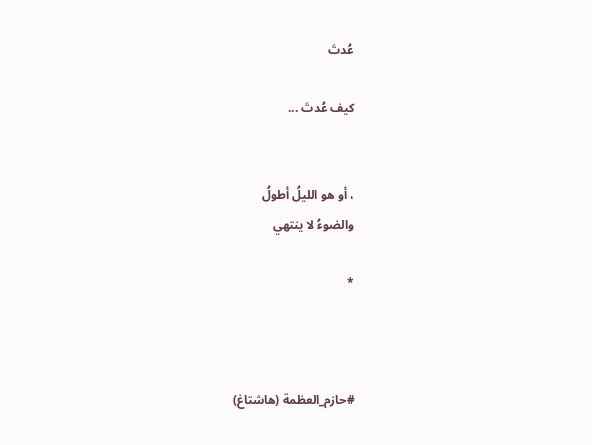عُدتَ

كيف عُدتَ ...


، أو هو الليلُ أطولُ
والضوءُ لا ينتهي

*



#حازم_العظمة (هاشتاغ)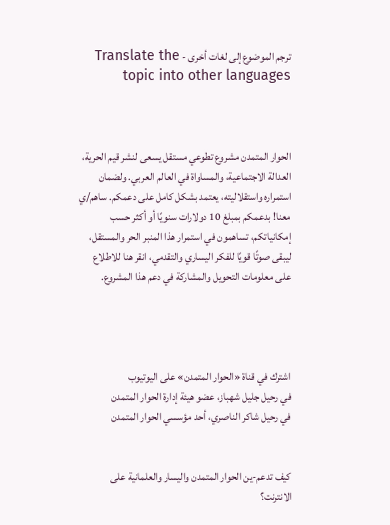ترجم الموضوع إلى لغات أخرى - Translate the topic into other languages



الحوار المتمدن مشروع تطوعي مستقل يسعى لنشر قيم الحرية، العدالة الاجتماعية، والمساواة في العالم العربي. ولضمان استمراره واستقلاليته، يعتمد بشكل كامل على دعمكم. ساهم/ي معنا! بدعمكم بمبلغ 10 دولارات سنويًا أو أكثر حسب إمكانياتكم، تساهمون في استمرار هذا المنبر الحر والمستقل، ليبقى صوتًا قويًا للفكر اليساري والتقدمي، انقر هنا للاطلاع على معلومات التحويل والمشاركة في دعم هذا المشروع.




اشترك في قناة «الحوار المتمدن» على اليوتيوب
في رحيل جليل شهباز، عضو هيئة إدارة الحوار المتمدن
في رحيل شاكر الناصري، أحد مؤسسي الحوار المتمدن


كيف تدعم-ين الحوار المتمدن واليسار والعلمانية على الانترنت؟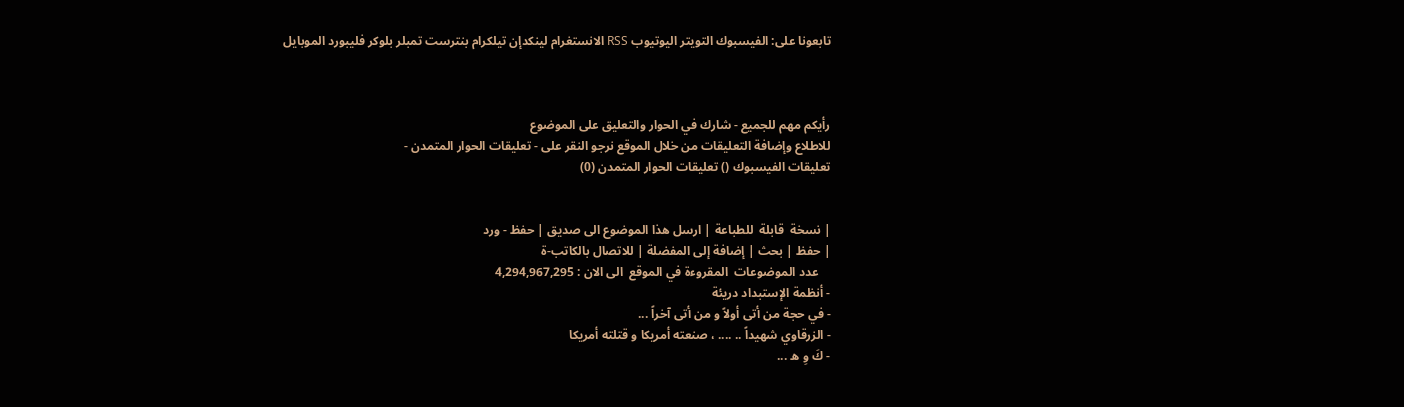تابعونا على: الفيسبوك التويتر اليوتيوب RSS الانستغرام لينكدإن تيلكرام بنترست تمبلر بلوكر فليبورد الموبايل



رأيكم مهم للجميع - شارك في الحوار والتعليق على الموضوع
للاطلاع وإضافة التعليقات من خلال الموقع نرجو النقر على - تعليقات الحوار المتمدن -
تعليقات الفيسبوك () تعليقات الحوار المتمدن (0)


| نسخة  قابلة  للطباعة | ارسل هذا الموضوع الى صديق | حفظ - ورد
| حفظ | بحث | إضافة إلى المفضلة | للاتصال بالكاتب-ة
    عدد الموضوعات  المقروءة في الموقع  الى الان : 4,294,967,295
- أنظمة الإستبداد دريئة
- في حجة من أتى أولاً و من أتى آخراً ...
- الزرقاوي شهيداً .. .... ، صنعته أمريكا و قتلته أمريكا
- كَ وِ ه ...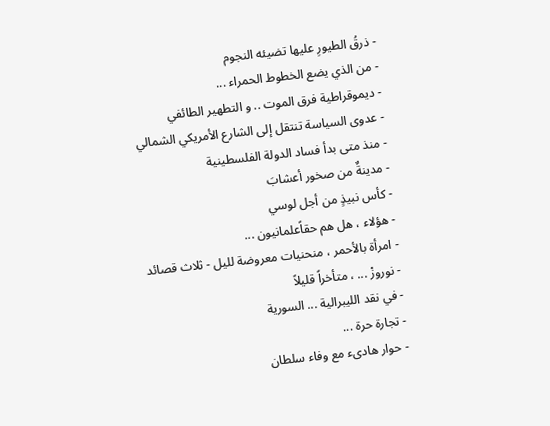- ذرقُ الطيورِ عليها تضيئه النجوم
- من الذي يضع الخطوط الحمراء ...
- ديموقراطية فرق الموت .. و التطهير الطائفي
- عدوى السياسة تنتقل إلى الشارع الأمريكي الشمالي
- منذ متى بدأ فساد الدولة الفلسطينية
- مدينةٌ من صخور أعشابَ
- كأس نبيذٍ من أجل لوسي
- هؤلاء ، هل هم حقاًعلمانيون ...
- امرأة بالأحمر ، منحنيات معروضة لليل - ثلاث قصائد
- نوروزْ ... ، متأخراً قليلاً
- في نقد الليبرالية ... السورية
- تجارة حرة ...
- حوار هادىء مع وفاء سلطان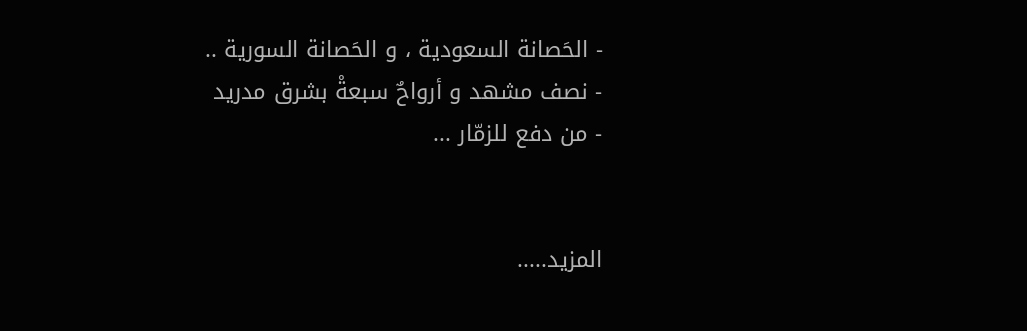- الحَصانة السعودية ، و الحَصانة السورية ..
- نصف مشهد و أرواحٌ سبعةْ بشرق مدريد
- من دفع للزمّار ...


المزيد.....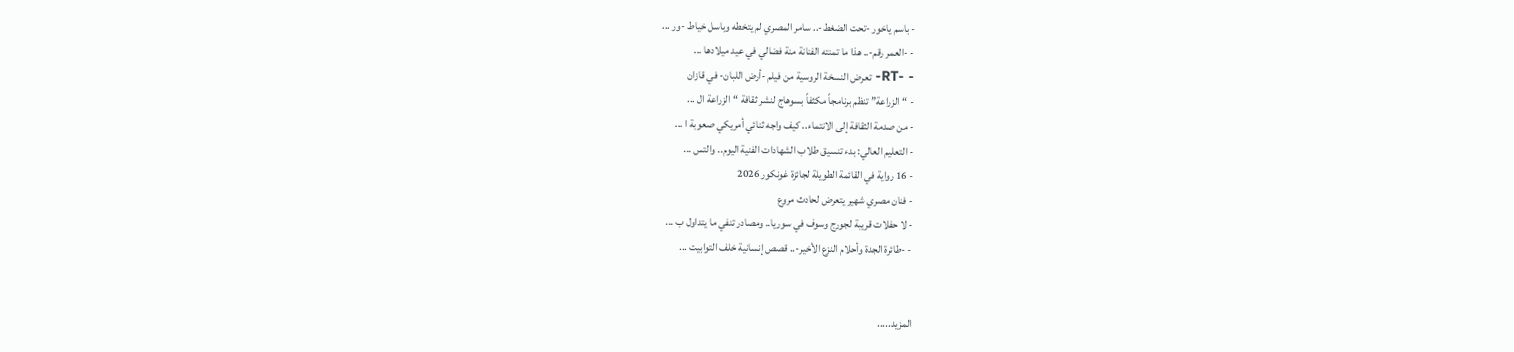- باسم ياخور -تحت الضغط-.. سامر المصري لم يتخطه وباسل خياط -ور ...
- -العمر رقم-.. هذا ما تمنته الفنانة منة فضالي في عيد ميلادها ...
- -RT- تعرض النسخة الروسية من فيلم -أرض اللبان- في قازان
- “الزراعة” تنظم برنامجاً مكثفاً بسوهاج لنشر ثقافة “الزراعة ال ...
- من صدمة الثقافة إلى الانتماء.. كيف واجه ثنائي أمريكي صعوبة ا ...
- التعليم العالي: بدء تنسيق طلاب الشهادات الفنية اليوم.. والتس ...
- 16 رواية في القائمة الطويلة لجائزة غونكور 2026
- فنان مصري شهير يتعرض لحادث مروع
- لا حفلات قريبة لجورج وسوف في سوريا.. ومصادر تنفي ما يتداول ب ...
- -طائرة الجدة وأحلام النزع الأخير-.. قصص إنسانية خلف التوابيت ...


المزيد.....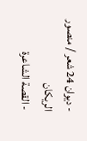- ديوان 24 شعر / منصور الريكان
- القصة الشاعرة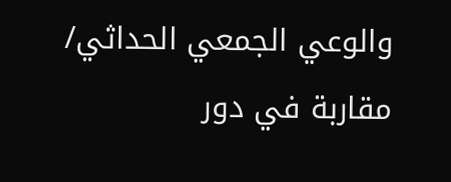والوعي الجمعي الحداثي/ مقاربة في دور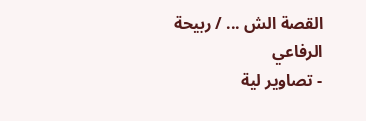القصة الش ... / ربيحة الرفاعي
- تصاوير لية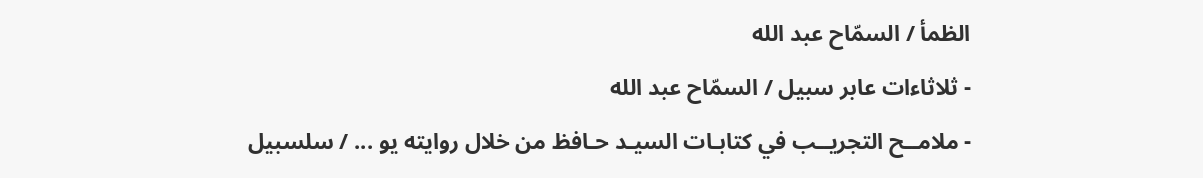الظمأ / السمّاح عبد الله
- ثلاثاءات عابر سبيل / السمّاح عبد الله
- ملامــح التجريــب في كتابـات السيـد حـافظ من خلال روايته يو ... / سلسبيل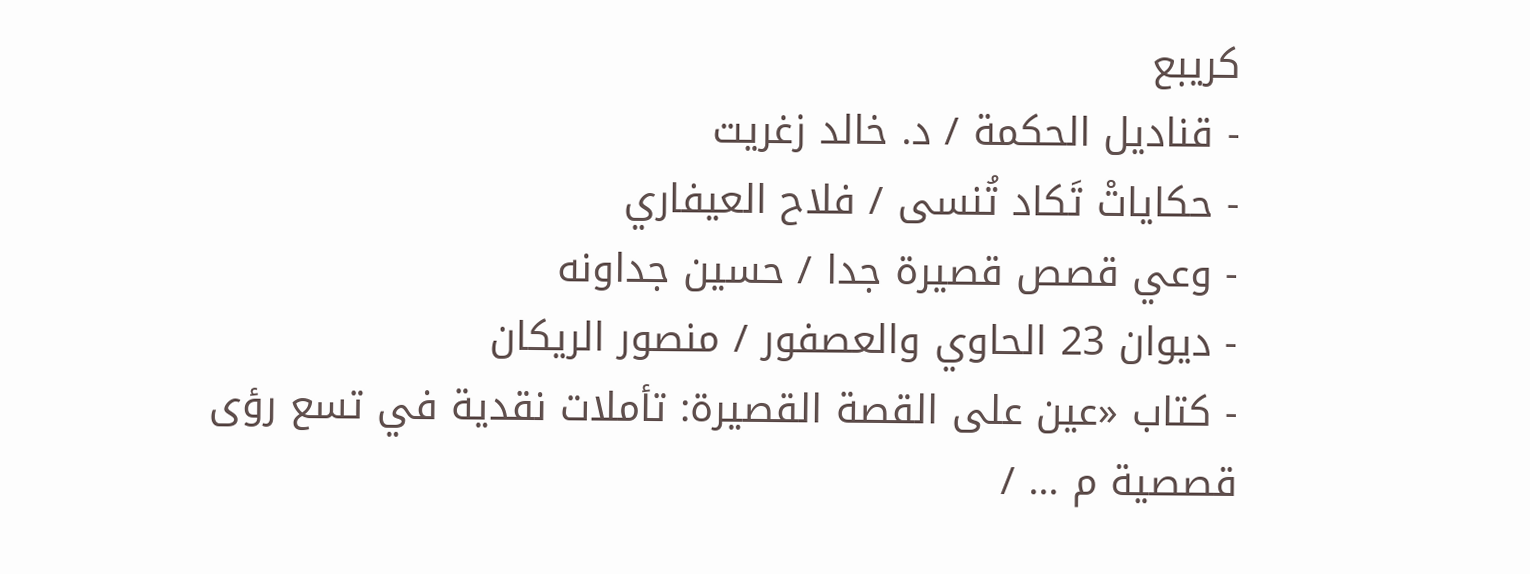كريبع
- قناديل الحكمة / د. خالد زغريت
- حكاياتْ تَكاد تُنسى / فلاح العيفاري
- وعي قصص قصيرة جدا / حسين جداونه
- ديوان 23 الحاوي والعصفور / منصور الريكان
- كتاب «عين على القصة القصيرة: تأملات نقدية في تسع رؤى قصصية م ... /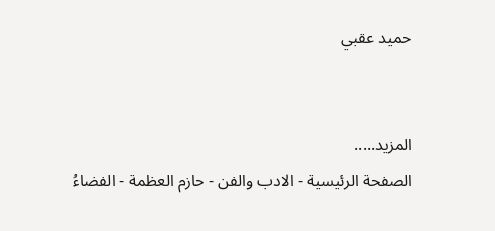حميد عقبي


المزيد.....
الصفحة الرئيسية - الادب والفن - حازم العظمة - الفضاءُ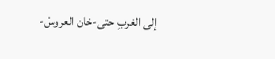إلى الغربِ حتى-خان العروسْ-